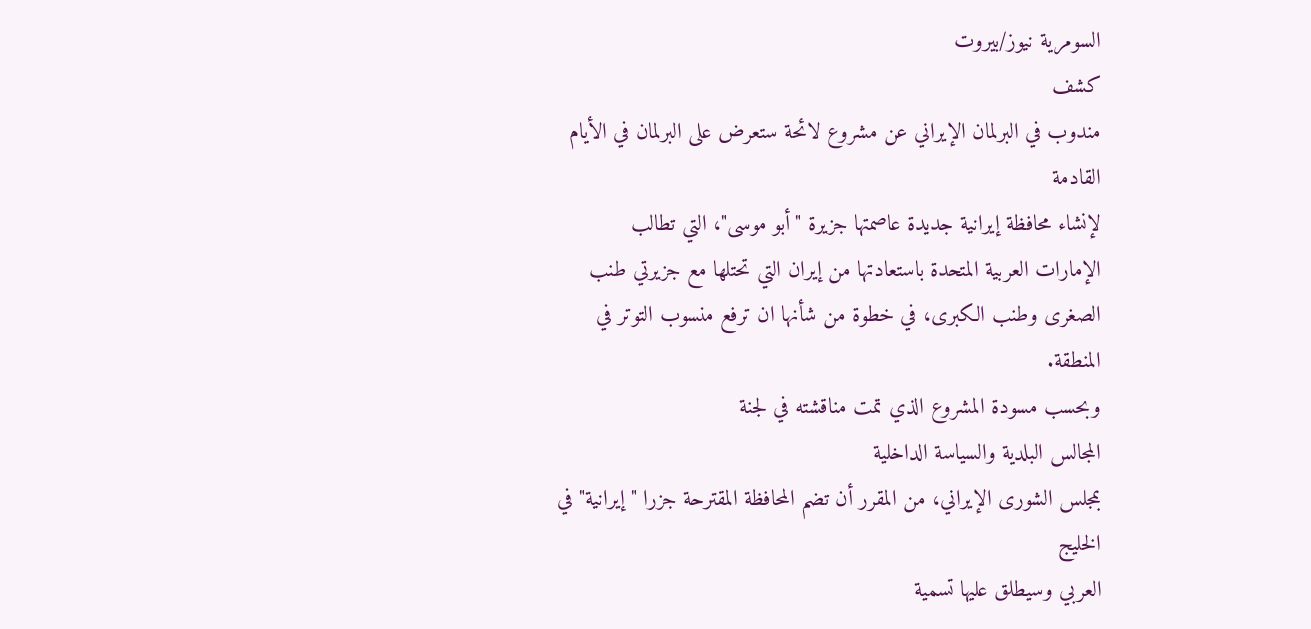السومرية نيوز/بيروت
كشف
مندوب في البرلمان الإيراني عن مشروع لائحة ستعرض على البرلمان في الأيام
القادمة
لإنشاء محافظة إيرانية جديدة عاصمتها جزيرة "أبو موسى"، التي تطالب
الإمارات العربية المتحدة باستعادتها من إيران التي تحتلها مع جزيرتي طنب
الصغرى وطنب الكبرى، في خطوة من شأنها ان ترفع منسوب التوتر في المنطقة.
وبحسب مسودة المشروع الذي تمت مناقشته في لجنة
المجالس البلدية والسياسة الداخلية
بمجلس الشورى الإيراني، من المقرر أن تضم المحافظة المقترحة جزرا "إيرانية" في
الخليج
العربي وسيطلق عليها تسمية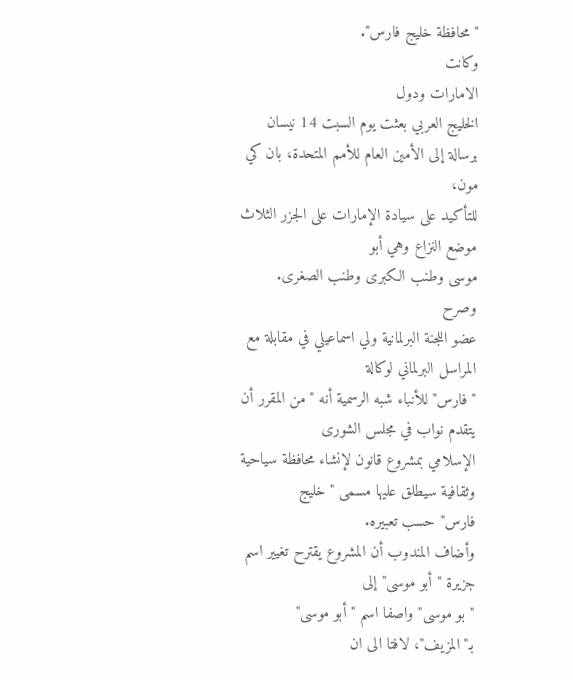"محافظة خليج فارس".
وكانت
الامارات ودول
الخليج العربي بعثت يوم السبت 14 نيسان برسالة إلى الأمين العام للأمم المتحدة، بان كي مون،
للتأكيد على سيادة الإمارات على الجزر الثلاث موضع النزاع وهي أبو
موسى وطنب الكبرى وطنب الصغرى.
وصرح
عضو اللجنة البرلمانية ولي اسماعيلي في مقابلة مع المراسل البرلماني لوكالة
"فارس" للأنباء شبه الرسمية أنه "من المقرر أن يتقدم نواب في مجلس الشورى
الإسلامي بمشروع قانون لإنشاء محافظة سياحية وثقافية سيطلق عليها مسمى "خليج
فارس" حسب تعبيره.
وأضاف المندوب أن المشروع يقترح تغيير اسم جزيرة "أبو موسى" إلى
"بو موسى" واصفا اسم "أبو موسى" بـ"المزيف"، لافتا الى ان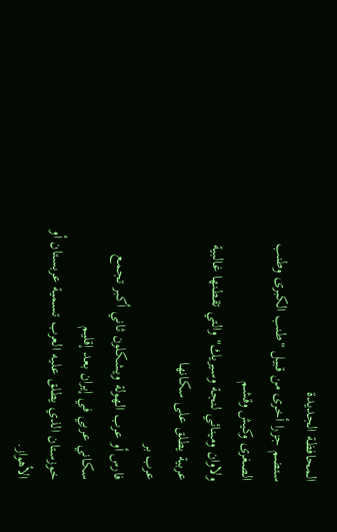المحافظة الجديدة
ستضم جزرا أخرى من قبيل "طنب الكبرى وطنب الصغرى وكيش وقشم
ولاوان ومينائي لنجة وسيريك" والتي تقطنها غالبية عربية يطلق على سكانها
عرب بر
فارس أو عرب الهولة ويشكلون ثاني أكبر تجمع سكاني عربي في إيران بعد إقليم
خوزستان الذي يطلق عليه العرب تسمية عربستان أو الأهواز.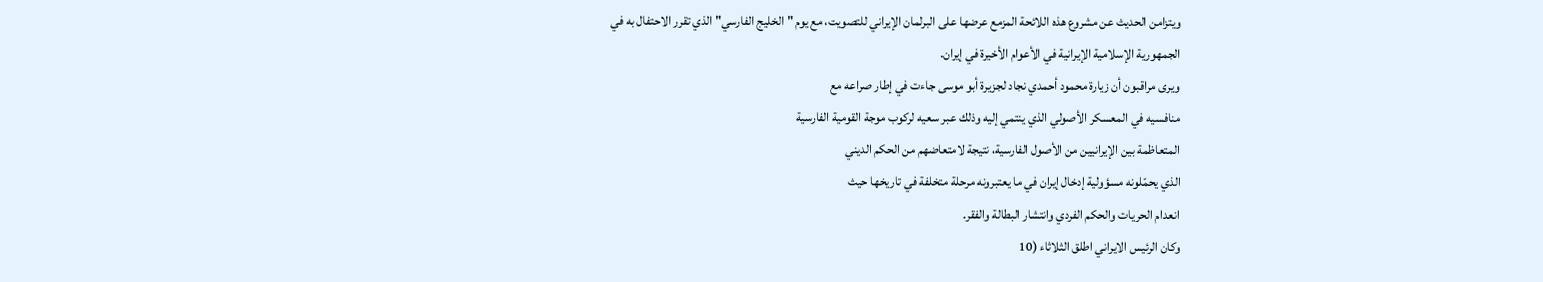ويتزامن الحديث عن مشروع هذه اللائحة المزمع عرضها على البرلمان الإيراني للتصويت، مع يوم "الخليج الفارسي" الذي تقرر الاحتفال به في
الجمهورية الإسلامية الإيرانية في الأعوام الأخيرة في إيران.
ويرى مراقبون أن زيارة محمود أحمدي نجاد لجزيرة أبو موسى جاءت في إطار صراعه مع
منافسيه في المعسكر الأصولي الذي ينتمي إليه وذلك عبر سعيه لركوب موجة القومية الفارسية
المتعاظمة بين الإيرانيين من الأصول الفارسية، نتيجة لامتعاضهم من الحكم الديني
الذي يحمّلونه مسؤولية إدخال إيران في ما يعتبرونه مرحلة متخلفة في تاريخها حيث
انعدام الحريات والحكم الفردي وانتشار البطالة والفقر.
وكان الرئيس الايراني اطلق الثلاثاء (10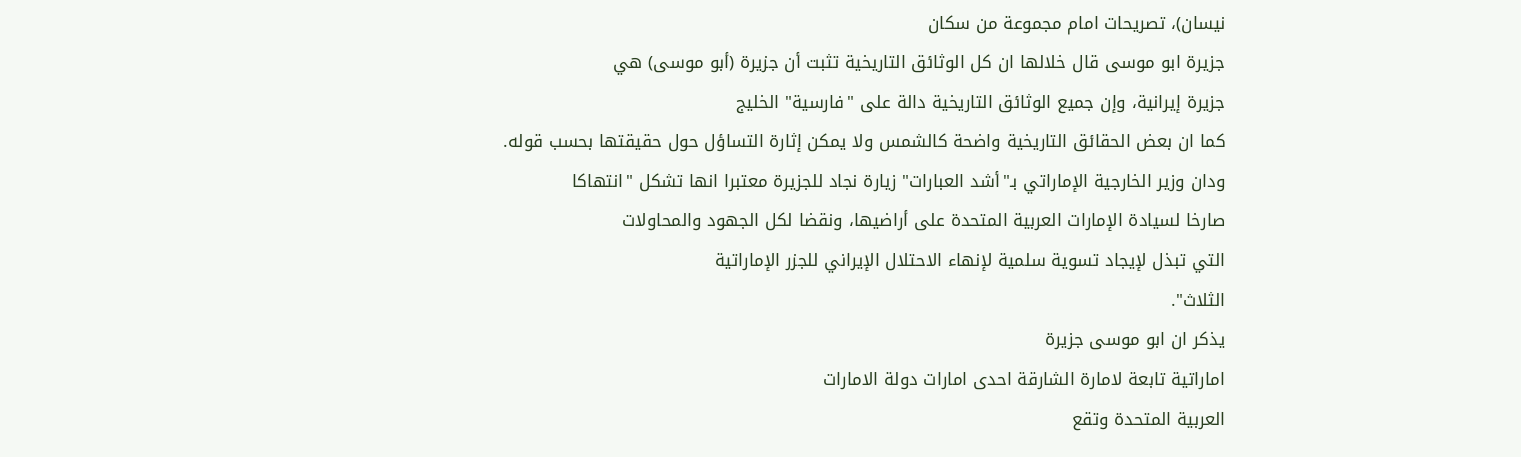نيسان)، تصريحات امام مجموعة من سكان
جزيرة ابو موسى قال خلالها ان كل الوثائق التاريخية تثبت أن جزيرة (أبو موسى) هي
جزيرة إيرانية، وإن جميع الوثائق التاريخية دالة على "فارسية" الخليج
كما ان بعض الحقائق التاريخية واضحة كالشمس ولا يمكن إثارة التساؤل حول حقيقتها بحسب قوله.
ودان وزير الخارجية الإماراتي بـ"أشد العبارات" زيارة نجاد للجزيرة معتبرا انها تشكل "انتهاكا
صارخا لسيادة الإمارات العربية المتحدة على أراضيها، ونقضا لكل الجهود والمحاولات
التي تبذل لإيجاد تسوية سلمية لإنهاء الاحتلال الإيراني للجزر الإماراتية
الثلاث".
يذكر ان ابو موسى جزيرة
اماراتية تابعة لامارة الشارقة احدى امارات دولة الامارات
العربية المتحدة وتقع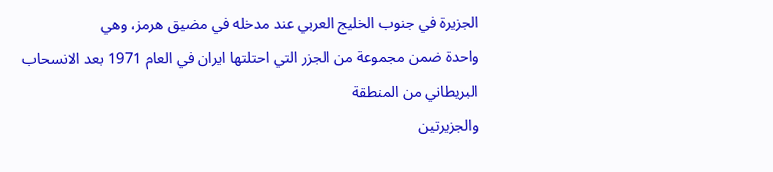الجزيرة في جنوب الخليج العربي عند مدخله في مضيق هرمز، وهي
واحدة ضمن مجموعة من الجزر التي احتلتها ايران في العام 1971 بعد الانسحاب
البريطاني من المنطقة
والجزيرتين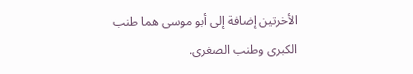الأخرتين إضافة إلى أبو موسى هما طنب الكبرى وطنب الصغرى.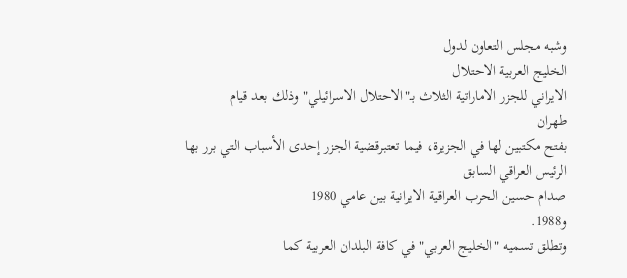وشبه مجلس التعاون لدول
الخليج العربية الاحتلال
الايراني للجزر الاماراتية الثلاث بـ"الاحتلال الاسرائيلي" وذلك بعد قيام
طهران
بفتح مكتبين لها في الجزيرة، فيما تعتبرقضية الجزر إحدى الأسباب التي برر بها
الرئيس العراقي السابق
صدام حسين الحرب العراقية الايرانية بين عامي 1980
و1988.
وتطلق تسميه "الخليج العربي" في كافة البلدان العربية كما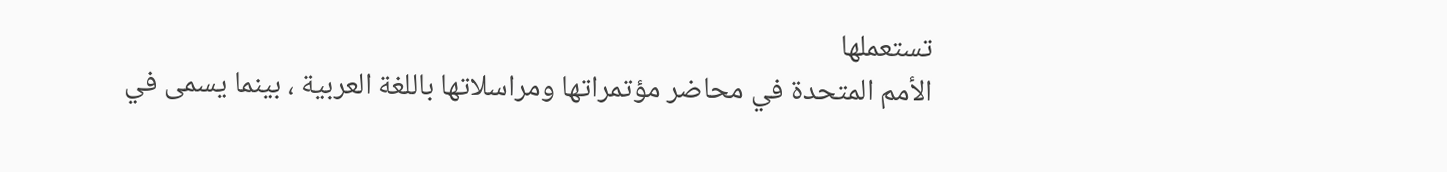تستعملها
الأمم المتحدة في محاضر مؤتمراتها ومراسلاتها باللغة العربية ، بينما يسمى في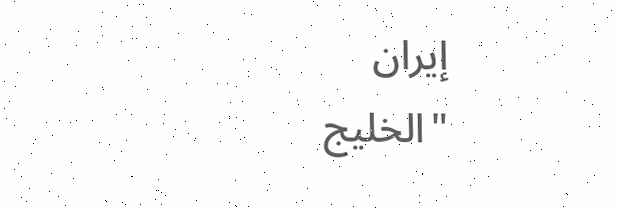إيران
"الخليج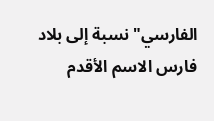الفارسي" نسبة إلى بلاد فارس الاسم الأقدم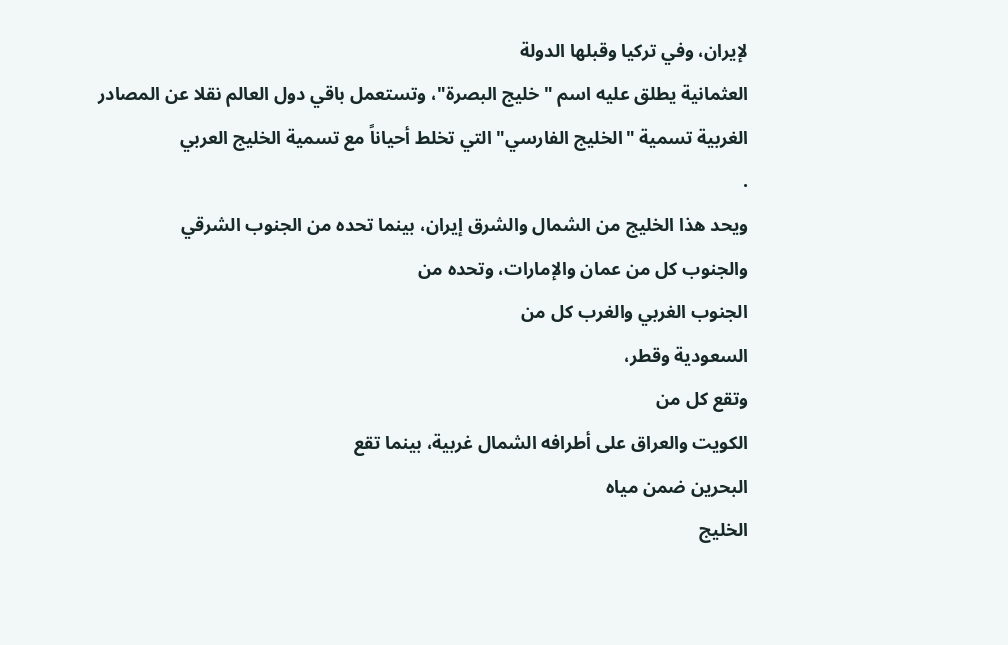لإيران، وفي تركيا وقبلها الدولة
العثمانية يطلق عليه اسم "خليج البصرة"، وتستعمل باقي دول العالم نقلا عن المصادر
الغربية تسمية "الخليج الفارسي" التي تخلط أحياناً مع تسمية الخليج العربي
.
ويحد هذا الخليج من الشمال والشرق إيران، بينما تحده من الجنوب الشرقي
والجنوب كل من عمان والإمارات، وتحده من
الجنوب الغربي والغرب كل من
السعودية وقطر،
وتقع كل من
الكويت والعراق على أطرافه الشمال غربية، بينما تقع
البحرين ضمن مياه
الخليج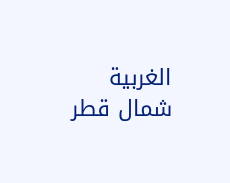الغربية شمال قطر